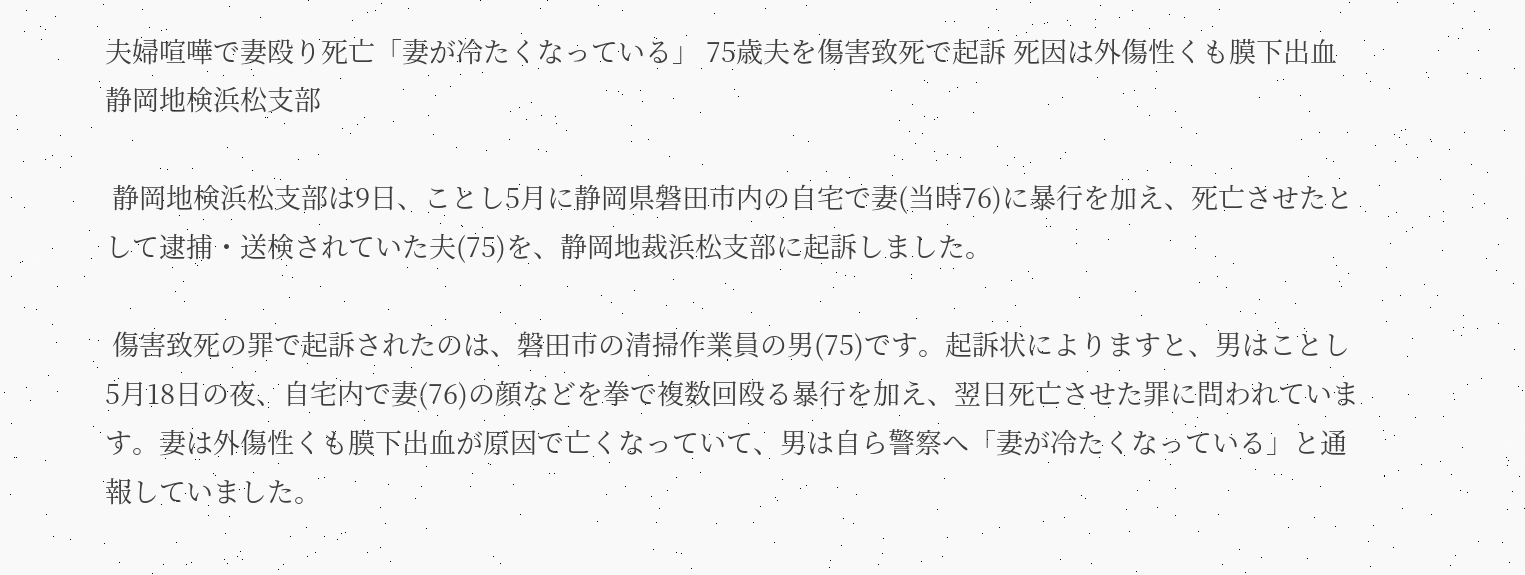夫婦喧嘩で妻殴り死亡「妻が冷たくなっている」 75歳夫を傷害致死で起訴 死因は外傷性くも膜下出血 静岡地検浜松支部

 静岡地検浜松支部は9日、ことし5月に静岡県磐田市内の自宅で妻(当時76)に暴行を加え、死亡させたとして逮捕・送検されていた夫(75)を、静岡地裁浜松支部に起訴しました。

 傷害致死の罪で起訴されたのは、磐田市の清掃作業員の男(75)です。起訴状によりますと、男はことし5月18日の夜、自宅内で妻(76)の顔などを拳で複数回殴る暴行を加え、翌日死亡させた罪に問われています。妻は外傷性くも膜下出血が原因で亡くなっていて、男は自ら警察へ「妻が冷たくなっている」と通報していました。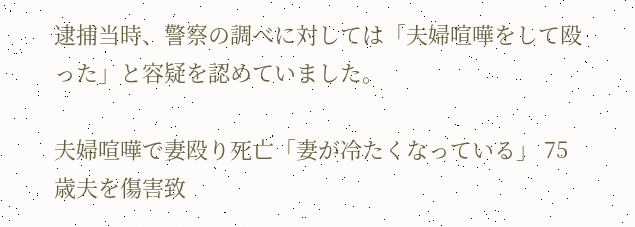逮捕当時、警察の調べに対しては「夫婦喧嘩をして殴った」と容疑を認めていました。

夫婦喧嘩で妻殴り死亡「妻が冷たくなっている」 75歳夫を傷害致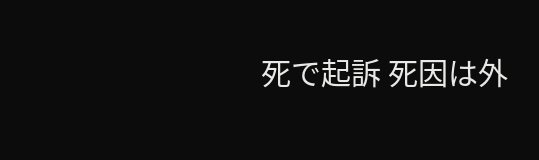死で起訴 死因は外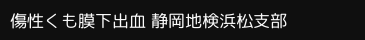傷性くも膜下出血 静岡地検浜松支部